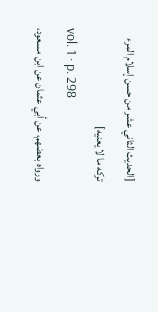[الحديث الثاني عشر من حسن إسلام المرء تركه ما لا يعنيه]
vol. 1 · p. 298
ورواه بعضهم، عن أبي عثمان عن ابن مسعود،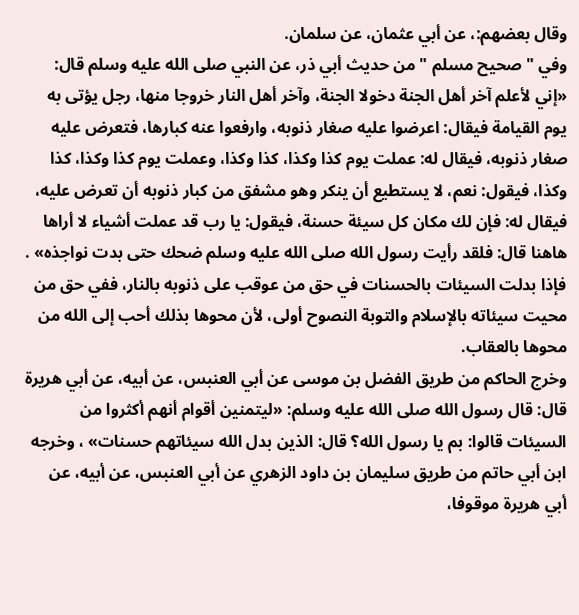وقال بعضهم:، عن أبي عثمان، عن سلمان.
وفي " صحيح مسلم " من حديث أبي ذر، عن النبي صلى الله عليه وسلم قال: «إني لأعلم آخر أهل الجنة دخولا الجنة، وآخر أهل النار خروجا منها، رجل يؤتى به يوم القيامة فيقال: اعرضوا عليه صغار ذنوبه، وارفعوا عنه كبارها، فتعرض عليه صغار ذنوبه، فيقال له: عملت يوم كذا وكذا، كذا وكذا، وعملت يوم كذا وكذا، كذا وكذا، فيقول: نعم، لا يستطيع أن ينكر وهو مشفق من كبار ذنوبه أن تعرض عليه، فيقال له: فإن لك مكان كل سيئة حسنة، فيقول: يا رب قد عملت أشياء لا أراها هاهنا قال: فلقد رأيت رسول الله صلى الله عليه وسلم ضحك حتى بدت نواجذه» .
فإذا بدلت السيئات بالحسنات في حق من عوقب على ذنوبه بالنار، ففي حق من محيت سيئاته بالإسلام والتوبة النصوح أولى، لأن محوها بذلك أحب إلى الله من محوها بالعقاب.
وخرج الحاكم من طريق الفضل بن موسى عن أبي العنبس، عن أبيه، عن أبي هريرة قال: قال رسول الله صلى الله عليه وسلم: «ليتمنين أقوام أنهم أكثروا من السيئات قالوا: بم يا رسول الله؟ قال: الذين بدل الله سيئاتهم حسنات» ، وخرجه ابن أبي حاتم من طريق سليمان بن داود الزهري عن أبي العنبس، عن أبيه، عن أبي هريرة موقوفا،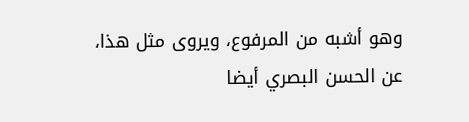وهو أشبه من المرفوع، ويروى مثل هذا، عن الحسن البصري أيضا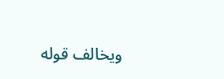ويخالف قوله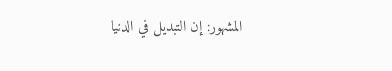المشهور: إن التبديل في الدنيا